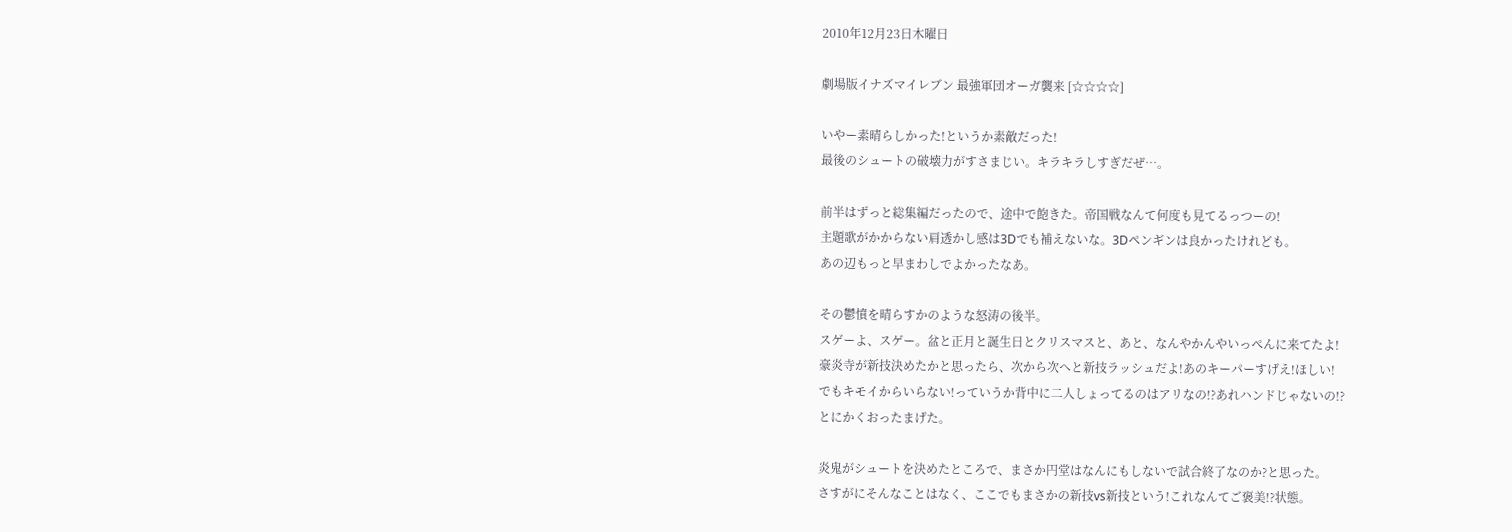2010年12月23日木曜日

劇場版イナズマイレブン 最強軍団オーガ襲来 [☆☆☆☆]

いやー素晴らしかった!というか素敵だった!
最後のシュートの破壊力がすさまじい。キラキラしすぎだぜ…。

前半はずっと総集編だったので、途中で飽きた。帝国戦なんて何度も見てるっつーの!
主題歌がかからない肩透かし感は3Dでも補えないな。3Dペンギンは良かったけれども。
あの辺もっと早まわしでよかったなあ。

その鬱憤を晴らすかのような怒涛の後半。
スゲーよ、スゲー。盆と正月と誕生日とクリスマスと、あと、なんやかんやいっぺんに来てたよ!
豪炎寺が新技決めたかと思ったら、次から次へと新技ラッシュだよ!あのキーパーすげえ!ほしい!
でもキモイからいらない!っていうか背中に二人しょってるのはアリなの!?あれハンドじゃないの!?
とにかくおったまげた。

炎鬼がシュートを決めたところで、まさか円堂はなんにもしないで試合終了なのか?と思った。
さすがにそんなことはなく、ここでもまさかの新技vs新技という!これなんてご褒美!?状態。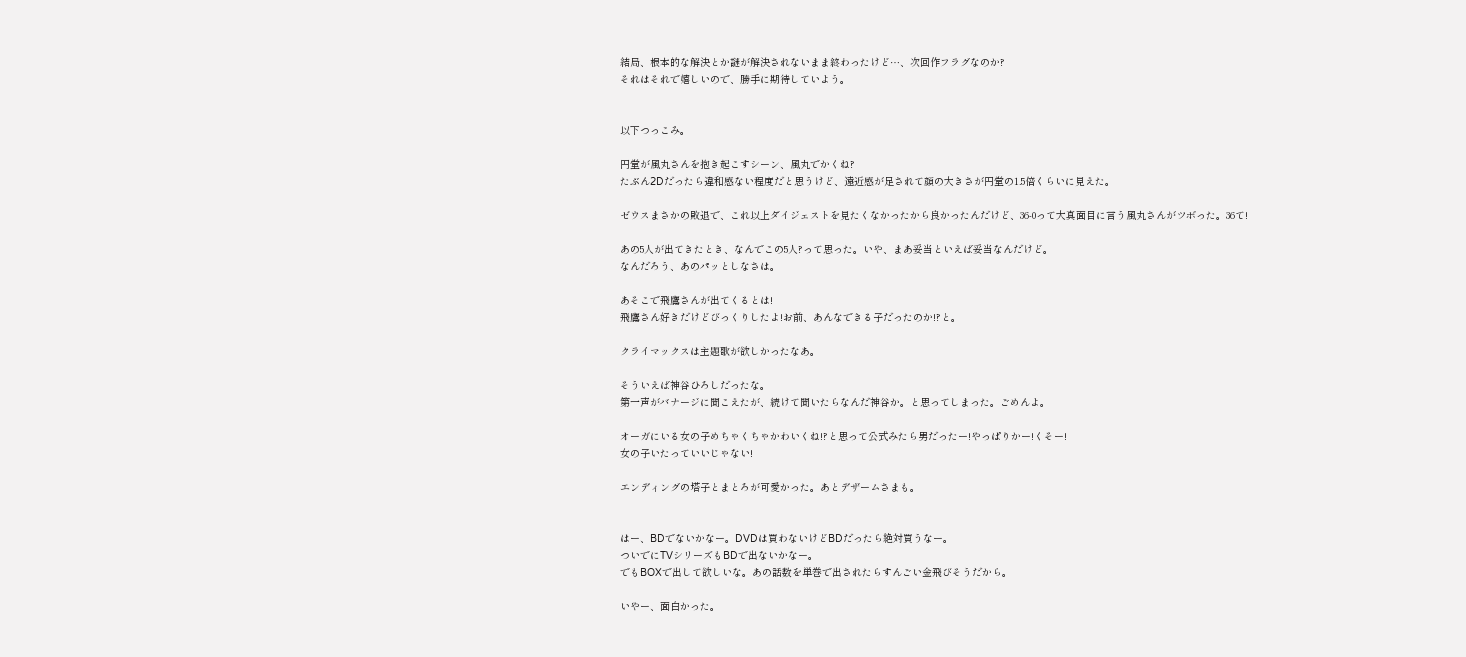結局、根本的な解決とか謎が解決されないまま終わったけど…、次回作フラグなのか?
それはそれで嬉しいので、勝手に期待していよう。


以下つっこみ。

円堂が風丸さんを抱き起こすシーン、風丸でかくね?
たぶん2Dだったら違和感ない程度だと思うけど、遠近感が足されて顔の大きさが円堂の1.5倍くらいに見えた。

ゼウスまさかの敗退で、これ以上ダイジェストを見たくなかったから良かったんだけど、36-0って大真面目に言う風丸さんがツボった。36て!

あの5人が出てきたとき、なんでこの5人?って思った。いや、まあ妥当といえば妥当なんだけど。
なんだろう、あのパッとしなさは。

あそこで飛鷹さんが出てくるとは!
飛鷹さん好きだけどびっくりしたよ!お前、あんなできる子だったのか!?と。

クライマックスは主題歌が欲しかったなあ。

そういえば神谷ひろしだったな。
第一声がバナージに聞こえたが、続けて聞いたらなんだ神谷か。と思ってしまった。ごめんよ。

オーガにいる女の子めちゃくちゃかわいくね!?と思って公式みたら男だったー!やっぱりかー!くそー!
女の子いたっていいじゃない!

エンディングの塔子とまとろが可愛かった。あとデザームさまも。


はー、BDでないかなー。DVDは買わないけどBDだったら絶対買うなー。
ついでにTVシリーズもBDで出ないかなー。
でもBOXで出して欲しいな。あの話数を単巻で出されたらすんごい金飛びそうだから。

いやー、面白かった。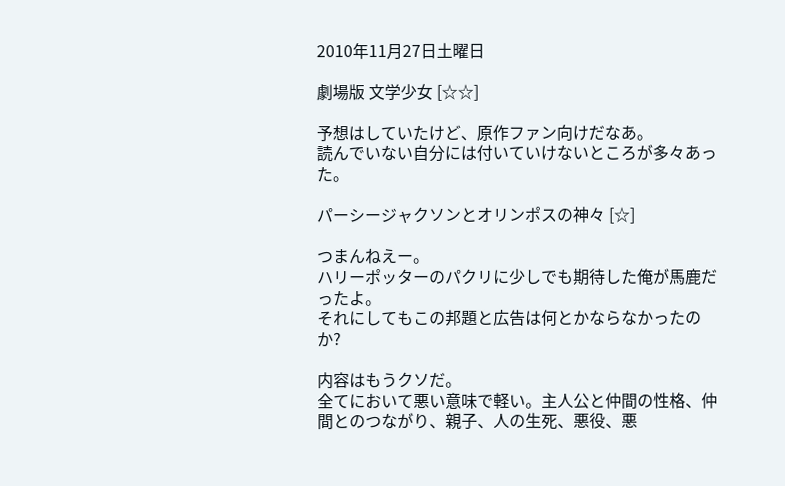2010年11月27日土曜日

劇場版 文学少女 [☆☆]

予想はしていたけど、原作ファン向けだなあ。
読んでいない自分には付いていけないところが多々あった。

パーシージャクソンとオリンポスの神々 [☆]

つまんねえー。
ハリーポッターのパクリに少しでも期待した俺が馬鹿だったよ。
それにしてもこの邦題と広告は何とかならなかったのか?

内容はもうクソだ。
全てにおいて悪い意味で軽い。主人公と仲間の性格、仲間とのつながり、親子、人の生死、悪役、悪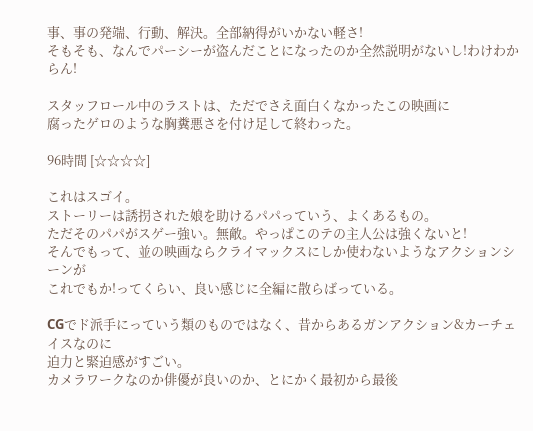事、事の発端、行動、解決。全部納得がいかない軽さ!
そもそも、なんでパーシーが盗んだことになったのか全然説明がないし!わけわからん!

スタッフロール中のラストは、ただでさえ面白くなかったこの映画に
腐ったゲロのような胸糞悪さを付け足して終わった。

96時間 [☆☆☆☆]

これはスゴイ。
ストーリーは誘拐された娘を助けるパパっていう、よくあるもの。
ただそのパパがスゲー強い。無敵。やっぱこのテの主人公は強くないと!
そんでもって、並の映画ならクライマックスにしか使わないようなアクションシーンが
これでもか!ってくらい、良い感じに全編に散らばっている。

CGでド派手にっていう類のものではなく、昔からあるガンアクション&カーチェイスなのに
迫力と緊迫感がすごい。
カメラワークなのか俳優が良いのか、とにかく最初から最後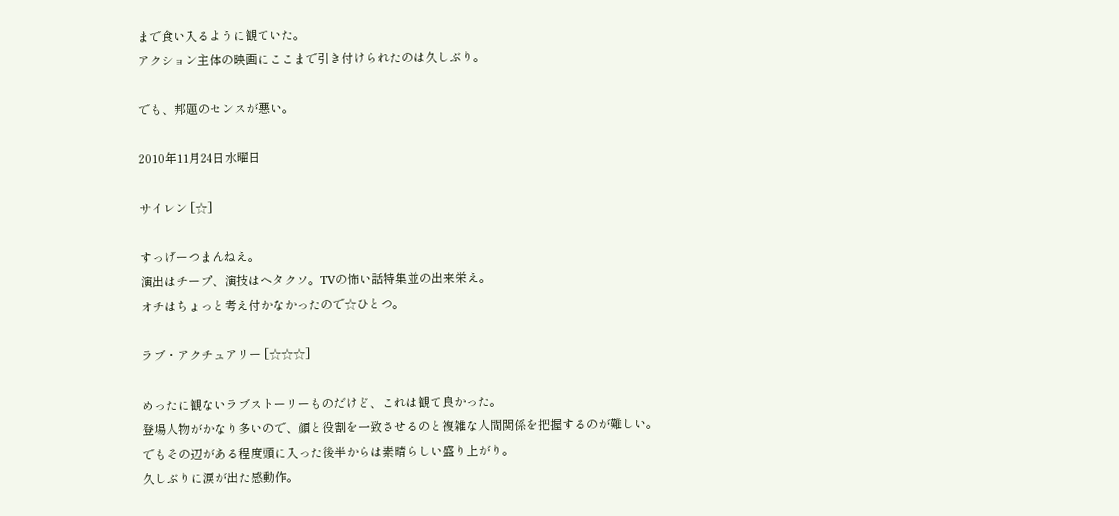まで食い入るように観ていた。
アクション主体の映画にここまで引き付けられたのは久しぶり。

でも、邦題のセンスが悪い。

2010年11月24日水曜日

サイレン [☆]

すっげーつまんねえ。
演出はチープ、演技はヘタクソ。TVの怖い話特集並の出来栄え。
オチはちょっと考え付かなかったので☆ひとつ。

ラブ・アクチュアリー [☆☆☆]

めったに観ないラブストーリーものだけど、これは観て良かった。
登場人物がかなり多いので、顔と役割を一致させるのと複雑な人間関係を把握するのが難しい。
でもその辺がある程度頭に入った後半からは素晴らしい盛り上がり。
久しぶりに涙が出た感動作。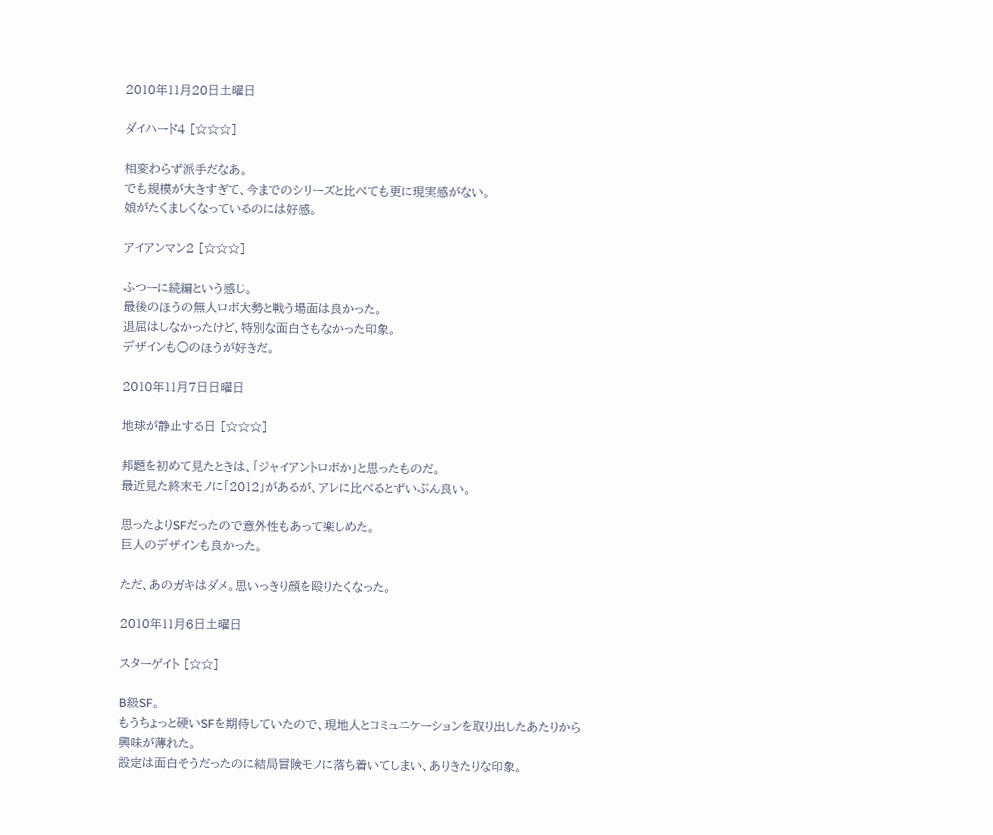2010年11月20日土曜日

ダイハード4 [☆☆☆]

相変わらず派手だなあ。
でも規模が大きすぎて、今までのシリーズと比べても更に現実感がない。
娘がたくましくなっているのには好感。

アイアンマン2 [☆☆☆]

ふつーに続編という感じ。
最後のほうの無人ロボ大勢と戦う場面は良かった。
退屈はしなかったけど、特別な面白さもなかった印象。
デザインも○のほうが好きだ。

2010年11月7日日曜日

地球が静止する日 [☆☆☆]

邦題を初めて見たときは、「ジャイアントロボか」と思ったものだ。
最近見た終末モノに「2012」があるが、アレに比べるとずいぶん良い。

思ったよりSFだったので意外性もあって楽しめた。
巨人のデザインも良かった。

ただ、あのガキはダメ。思いっきり顔を殴りたくなった。

2010年11月6日土曜日

スターゲイト [☆☆]

B級SF。
もうちょっと硬いSFを期待していたので、現地人とコミュニケーションを取り出したあたりから
興味が薄れた。
設定は面白そうだったのに結局冒険モノに落ち着いてしまい、ありきたりな印象。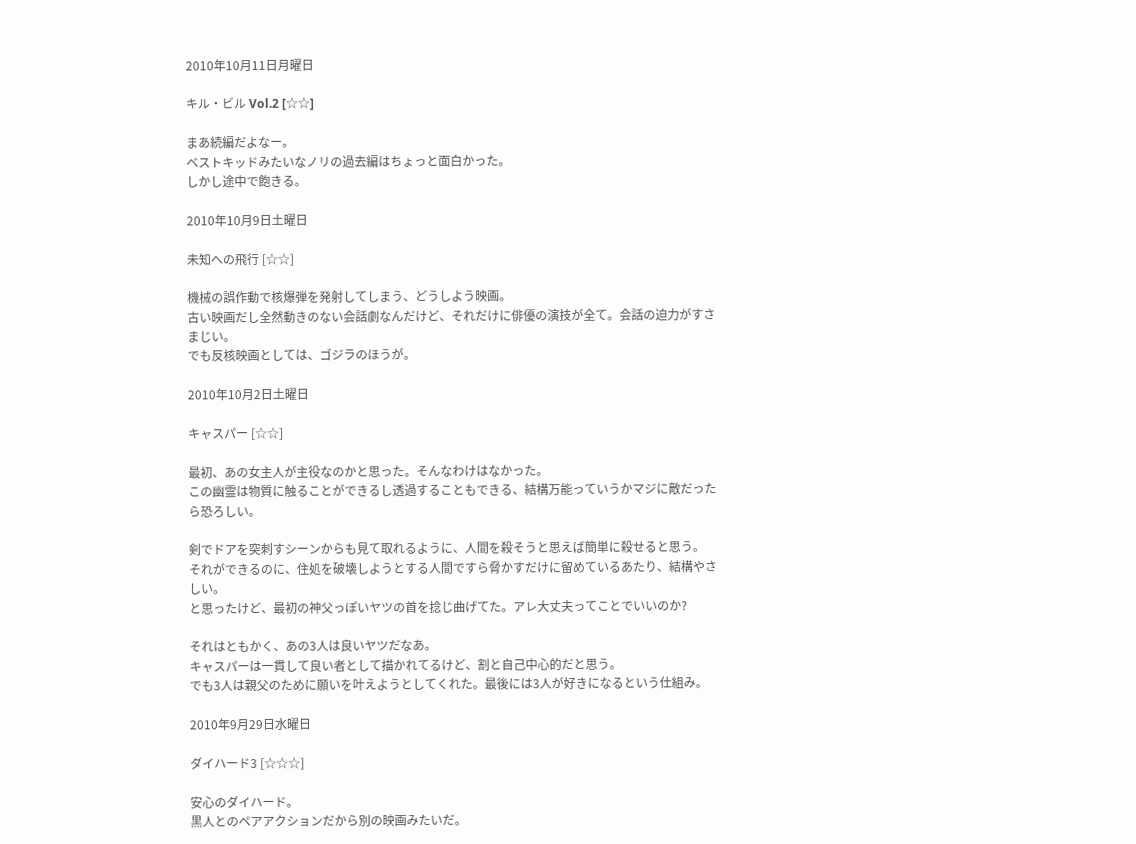2010年10月11日月曜日

キル・ビル Vol.2 [☆☆]

まあ続編だよなー。
ベストキッドみたいなノリの過去編はちょっと面白かった。
しかし途中で飽きる。

2010年10月9日土曜日

未知への飛行 [☆☆]

機械の誤作動で核爆弾を発射してしまう、どうしよう映画。
古い映画だし全然動きのない会話劇なんだけど、それだけに俳優の演技が全て。会話の迫力がすさまじい。
でも反核映画としては、ゴジラのほうが。

2010年10月2日土曜日

キャスパー [☆☆]

最初、あの女主人が主役なのかと思った。そんなわけはなかった。
この幽霊は物質に触ることができるし透過することもできる、結構万能っていうかマジに敵だったら恐ろしい。

剣でドアを突刺すシーンからも見て取れるように、人間を殺そうと思えば簡単に殺せると思う。
それができるのに、住処を破壊しようとする人間ですら脅かすだけに留めているあたり、結構やさしい。
と思ったけど、最初の神父っぽいヤツの首を捻じ曲げてた。アレ大丈夫ってことでいいのか?

それはともかく、あの3人は良いヤツだなあ。
キャスパーは一貫して良い者として描かれてるけど、割と自己中心的だと思う。
でも3人は親父のために願いを叶えようとしてくれた。最後には3人が好きになるという仕組み。

2010年9月29日水曜日

ダイハード3 [☆☆☆]

安心のダイハード。
黒人とのペアアクションだから別の映画みたいだ。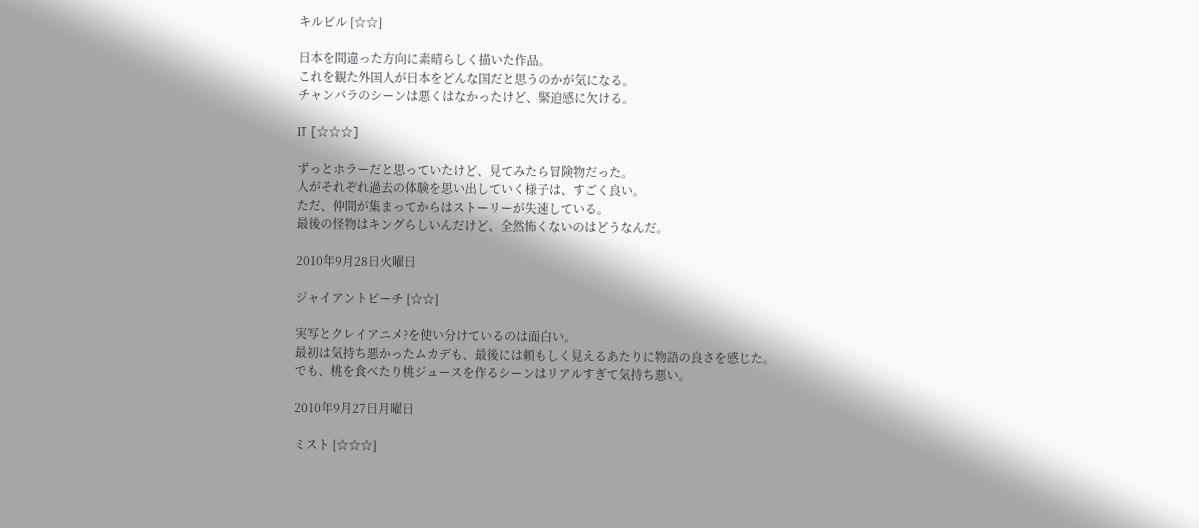キルビル [☆☆]

日本を間違った方向に素晴らしく描いた作品。
これを観た外国人が日本をどんな国だと思うのかが気になる。
チャンバラのシーンは悪くはなかったけど、緊迫感に欠ける。

IT [☆☆☆]

ずっとホラーだと思っていたけど、見てみたら冒険物だった。
人がそれぞれ過去の体験を思い出していく様子は、すごく良い。
ただ、仲間が集まってからはストーリーが失速している。
最後の怪物はキングらしいんだけど、全然怖くないのはどうなんだ。

2010年9月28日火曜日

ジャイアントピーチ [☆☆]

実写とクレイアニメ?を使い分けているのは面白い。
最初は気持ち悪かったムカデも、最後には頼もしく見えるあたりに物語の良さを感じた。
でも、桃を食べたり桃ジュースを作るシーンはリアルすぎて気持ち悪い。

2010年9月27日月曜日

ミスト [☆☆☆]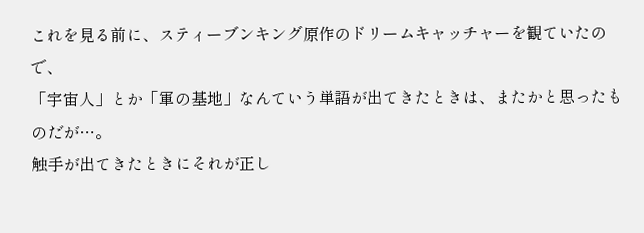これを見る前に、スティーブンキング原作のドリームキャッチャーを観ていたので、
「宇宙人」とか「軍の基地」なんていう単語が出てきたときは、またかと思ったものだが…。
触手が出てきたときにそれが正し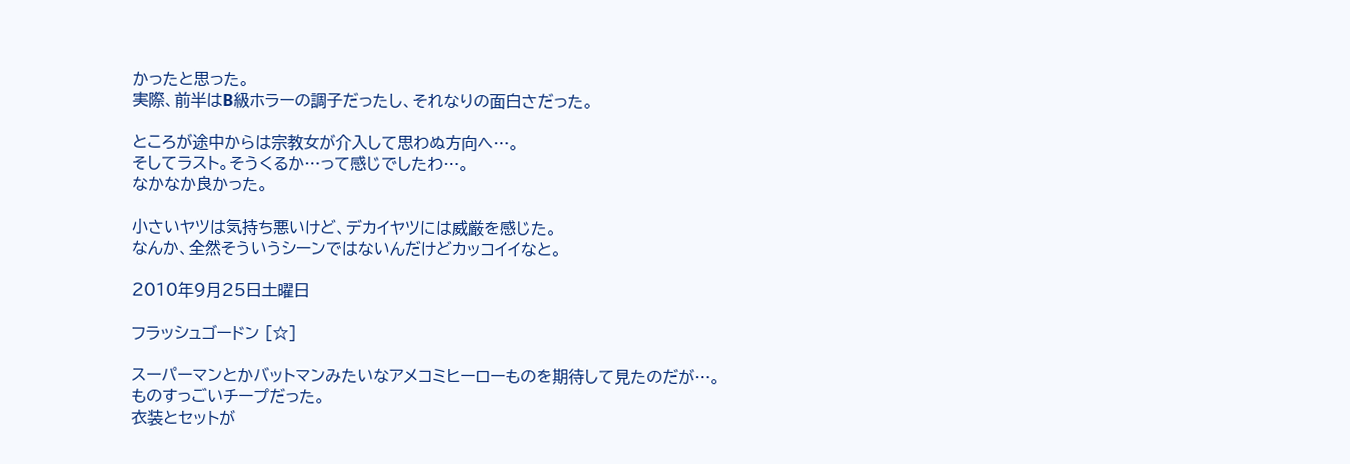かったと思った。
実際、前半はB級ホラーの調子だったし、それなりの面白さだった。

ところが途中からは宗教女が介入して思わぬ方向へ…。
そしてラスト。そうくるか…って感じでしたわ…。
なかなか良かった。

小さいヤツは気持ち悪いけど、デカイヤツには威厳を感じた。
なんか、全然そういうシーンではないんだけどカッコイイなと。

2010年9月25日土曜日

フラッシュゴードン [☆]

スーパーマンとかバットマンみたいなアメコミヒーローものを期待して見たのだが…。
ものすっごいチープだった。
衣装とセットが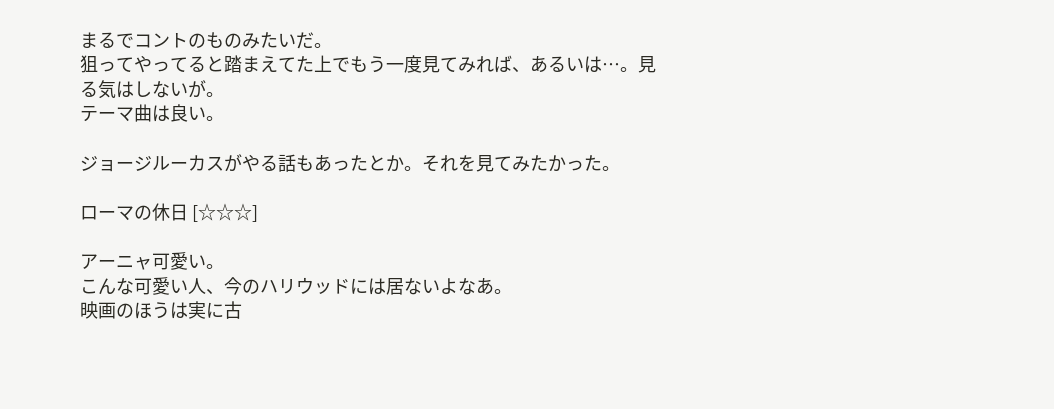まるでコントのものみたいだ。
狙ってやってると踏まえてた上でもう一度見てみれば、あるいは…。見る気はしないが。
テーマ曲は良い。

ジョージルーカスがやる話もあったとか。それを見てみたかった。

ローマの休日 [☆☆☆]

アーニャ可愛い。
こんな可愛い人、今のハリウッドには居ないよなあ。
映画のほうは実に古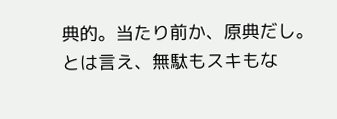典的。当たり前か、原典だし。
とは言え、無駄もスキもな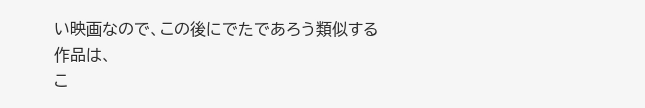い映画なので、この後にでたであろう類似する作品は、
こ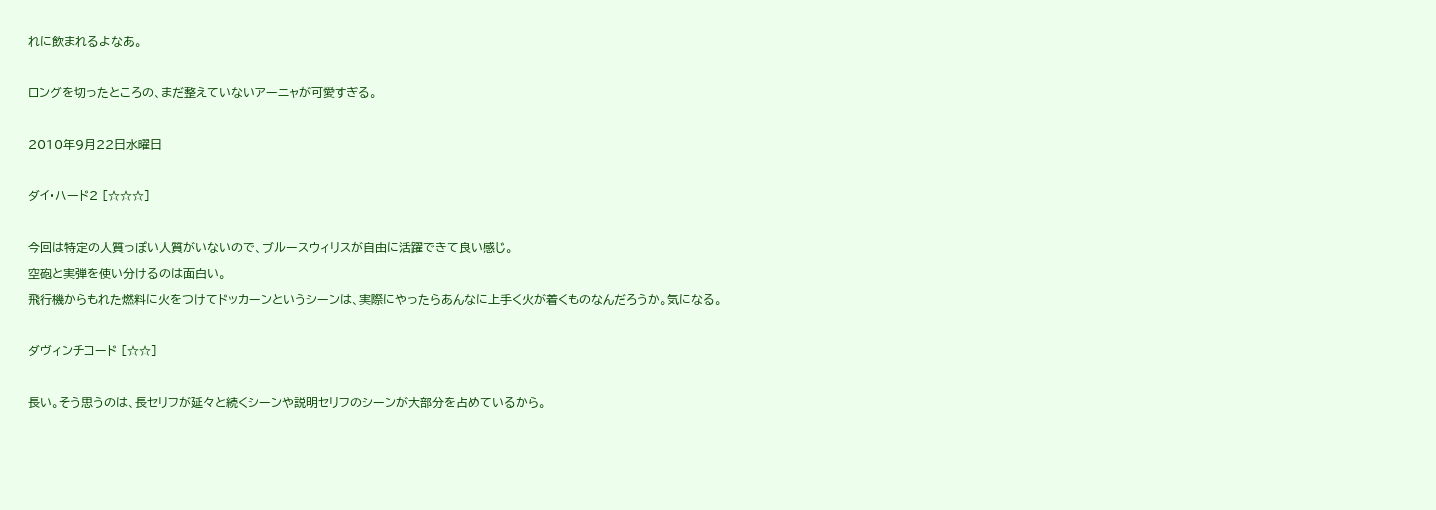れに飲まれるよなあ。

ロングを切ったところの、まだ整えていないアーニャが可愛すぎる。

2010年9月22日水曜日

ダイ・ハード2 [☆☆☆]

今回は特定の人質っぽい人質がいないので、ブルースウィリスが自由に活躍できて良い感じ。
空砲と実弾を使い分けるのは面白い。
飛行機からもれた燃料に火をつけてドッカーンというシーンは、実際にやったらあんなに上手く火が着くものなんだろうか。気になる。

ダヴィンチコード [☆☆]

長い。そう思うのは、長セリフが延々と続くシーンや説明セリフのシーンが大部分を占めているから。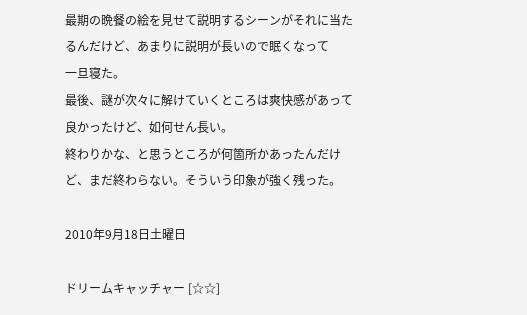最期の晩餐の絵を見せて説明するシーンがそれに当たるんだけど、あまりに説明が長いので眠くなって
一旦寝た。
最後、謎が次々に解けていくところは爽快感があって良かったけど、如何せん長い。
終わりかな、と思うところが何箇所かあったんだけど、まだ終わらない。そういう印象が強く残った。

2010年9月18日土曜日

ドリームキャッチャー [☆☆]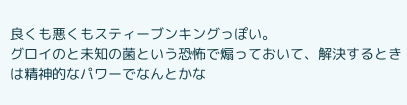良くも悪くもスティーブンキングっぽい。
グロイのと未知の菌という恐怖で煽っておいて、解決するときは精神的なパワーでなんとかな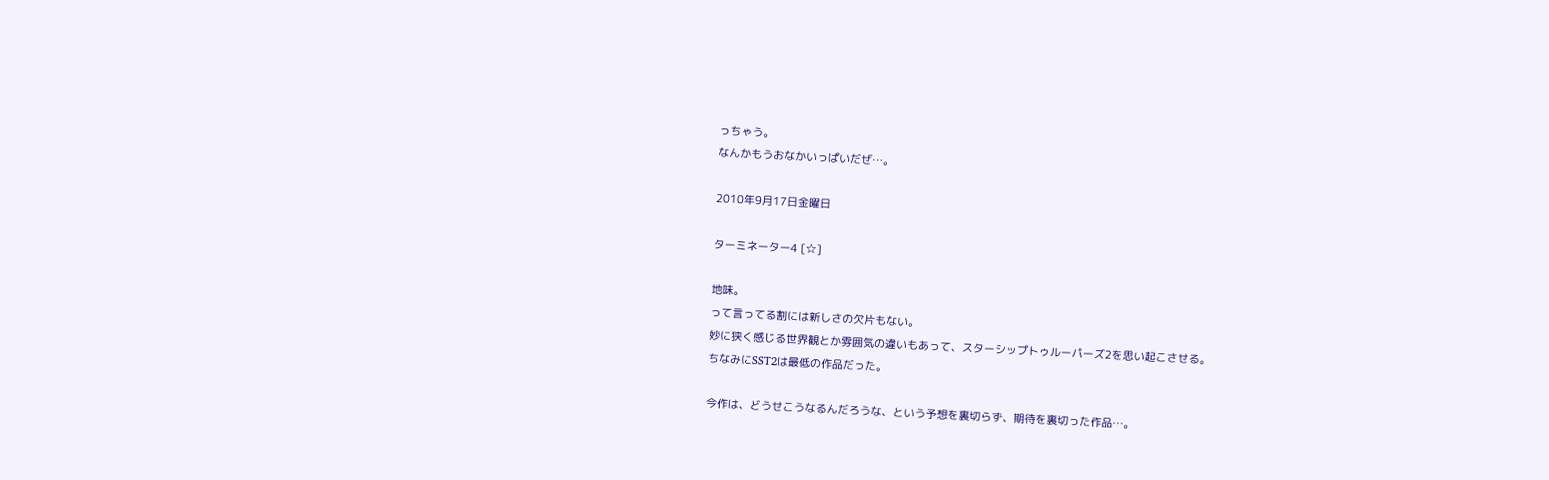っちゃう。
なんかもうおなかいっぱいだぜ…。

2010年9月17日金曜日

ターミネーター4 [☆]

地味。
って言ってる割には新しさの欠片もない。
妙に狭く感じる世界観とか雰囲気の違いもあって、スターシップトゥルーパーズ2を思い起こさせる。
ちなみにSST2は最低の作品だった。

今作は、どうせこうなるんだろうな、という予想を裏切らず、期待を裏切った作品…。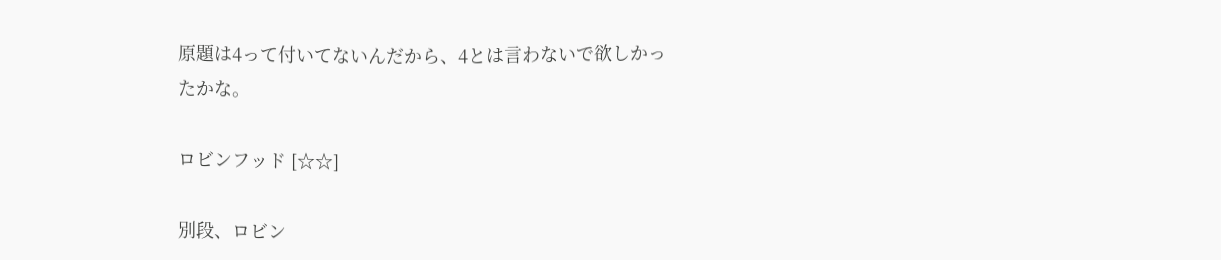原題は4って付いてないんだから、4とは言わないで欲しかったかな。

ロビンフッド [☆☆]

別段、ロビン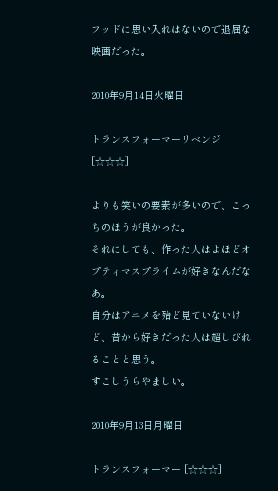フッドに思い入れはないので退屈な映画だった。

2010年9月14日火曜日

トランスフォーマーリベンジ [☆☆☆]

よりも笑いの要素が多いので、こっちのほうが良かった。
それにしても、作った人はよほどオプティマスプライムが好きなんだなあ。
自分はアニメを殆ど見ていないけど、昔から好きだった人は超しびれることと思う。
すこしうらやましい。

2010年9月13日月曜日

トランスフォーマー [☆☆☆]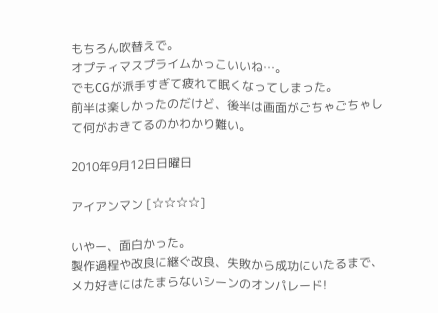もちろん吹替えで。
オプティマスプライムかっこいいね…。
でもCGが派手すぎて疲れて眠くなってしまった。
前半は楽しかったのだけど、後半は画面がごちゃごちゃして何がおきてるのかわかり難い。

2010年9月12日日曜日

アイアンマン [☆☆☆☆]

いやー、面白かった。
製作過程や改良に継ぐ改良、失敗から成功にいたるまで、
メカ好きにはたまらないシーンのオンパレード!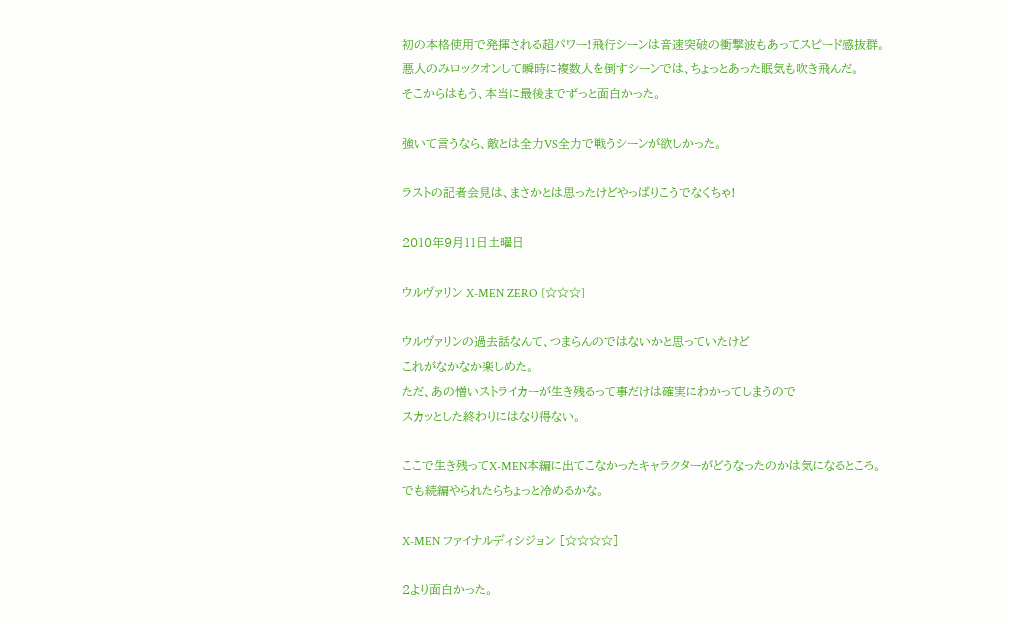初の本格使用で発揮される超パワー!飛行シーンは音速突破の衝撃波もあってスピード感抜群。
悪人のみロックオンして瞬時に複数人を倒すシーンでは、ちょっとあった眠気も吹き飛んだ。
そこからはもう、本当に最後までずっと面白かった。

強いて言うなら、敵とは全力VS全力で戦うシーンが欲しかった。

ラストの記者会見は、まさかとは思ったけどやっぱりこうでなくちゃ!

2010年9月11日土曜日

ウルヴァリン X-MEN ZERO [☆☆☆]

ウルヴァリンの過去話なんて、つまらんのではないかと思っていたけど
これがなかなか楽しめた。
ただ、あの憎いストライカーが生き残るって事だけは確実にわかってしまうので
スカッとした終わりにはなり得ない。

ここで生き残ってX-MEN本編に出てこなかったキャラクターがどうなったのかは気になるところ。
でも続編やられたらちょっと冷めるかな。

X-MEN ファイナルディシジョン [☆☆☆☆]

2より面白かった。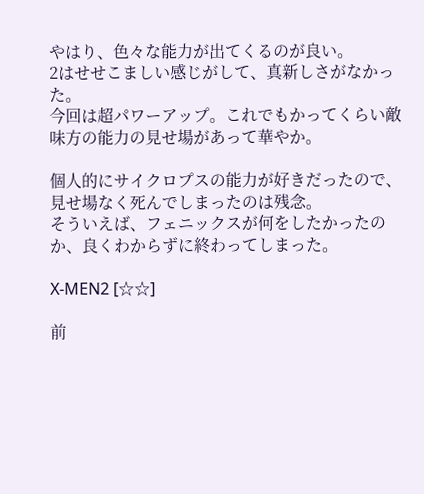やはり、色々な能力が出てくるのが良い。
2はせせこましい感じがして、真新しさがなかった。
今回は超パワーアップ。これでもかってくらい敵味方の能力の見せ場があって華やか。

個人的にサイクロプスの能力が好きだったので、見せ場なく死んでしまったのは残念。
そういえば、フェニックスが何をしたかったのか、良くわからずに終わってしまった。

X-MEN2 [☆☆]

前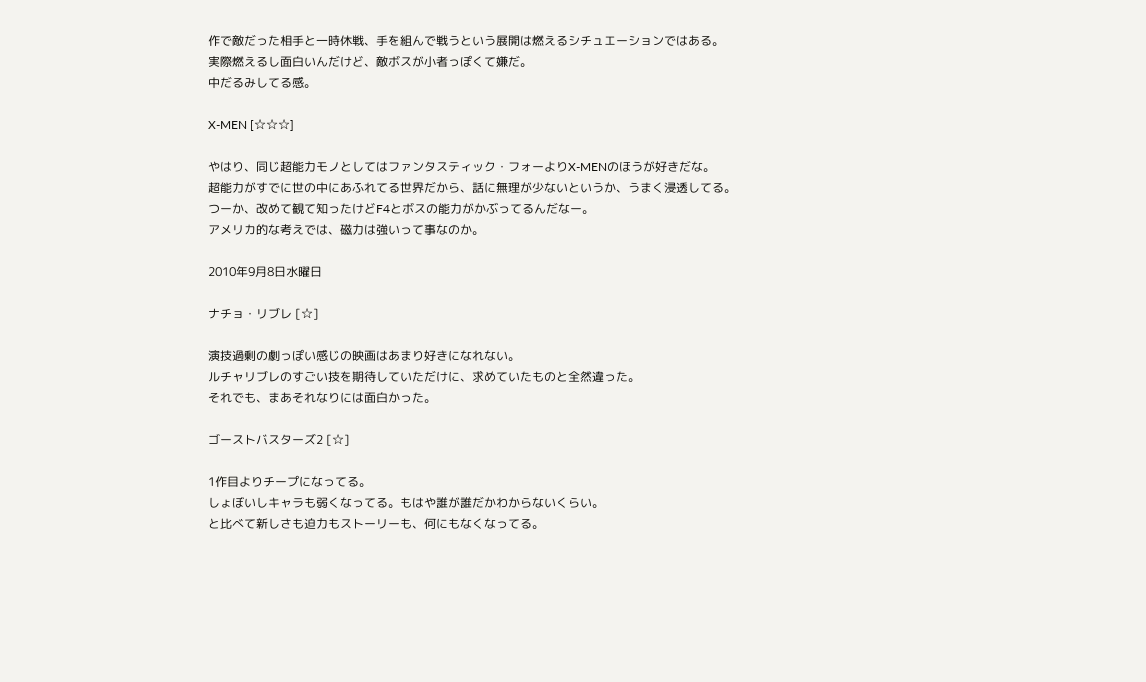作で敵だった相手と一時休戦、手を組んで戦うという展開は燃えるシチュエーションではある。
実際燃えるし面白いんだけど、敵ボスが小者っぽくて嫌だ。
中だるみしてる感。

X-MEN [☆☆☆]

やはり、同じ超能力モノとしてはファンタスティック・フォーよりX-MENのほうが好きだな。
超能力がすでに世の中にあふれてる世界だから、話に無理が少ないというか、うまく浸透してる。
つーか、改めて観て知ったけどF4とボスの能力がかぶってるんだなー。
アメリカ的な考えでは、磁力は強いって事なのか。

2010年9月8日水曜日

ナチョ・リブレ [☆]

演技過剰の劇っぽい感じの映画はあまり好きになれない。
ルチャリブレのすごい技を期待していただけに、求めていたものと全然違った。
それでも、まあそれなりには面白かった。

ゴーストバスターズ2 [☆]

1作目よりチープになってる。
しょぼいしキャラも弱くなってる。もはや誰が誰だかわからないくらい。
と比べて新しさも迫力もストーリーも、何にもなくなってる。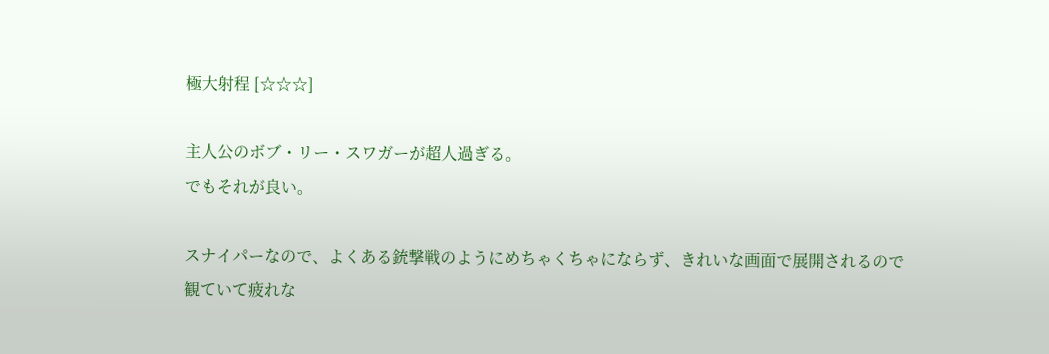極大射程 [☆☆☆]

主人公のボブ・リー・スワガーが超人過ぎる。
でもそれが良い。

スナイパーなので、よくある銃撃戦のようにめちゃくちゃにならず、きれいな画面で展開されるので
観ていて疲れな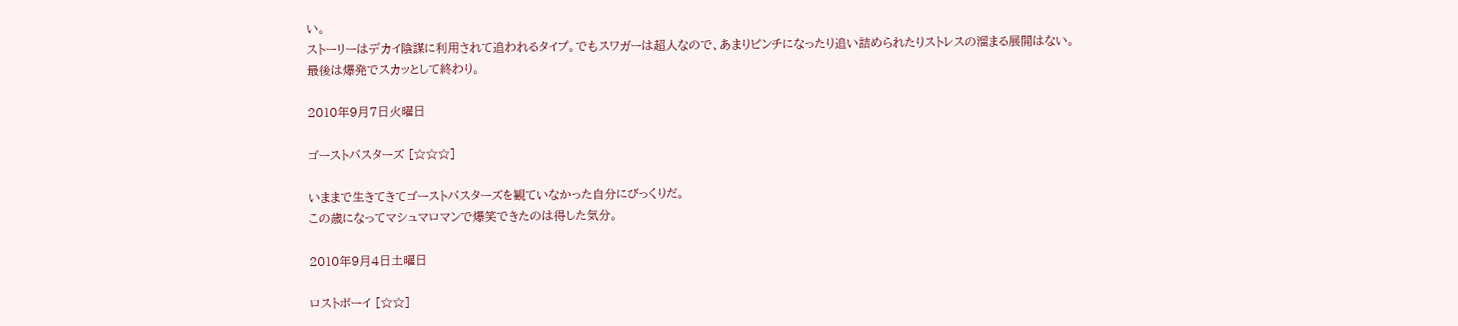い。
ストーリーはデカイ陰謀に利用されて追われるタイプ。でもスワガーは超人なので、あまりピンチになったり追い詰められたりストレスの溜まる展開はない。
最後は爆発でスカッとして終わり。

2010年9月7日火曜日

ゴーストバスターズ [☆☆☆]

いままで生きてきてゴーストバスターズを観ていなかった自分にびっくりだ。
この歳になってマシュマロマンで爆笑できたのは得した気分。

2010年9月4日土曜日

ロストボーイ [☆☆]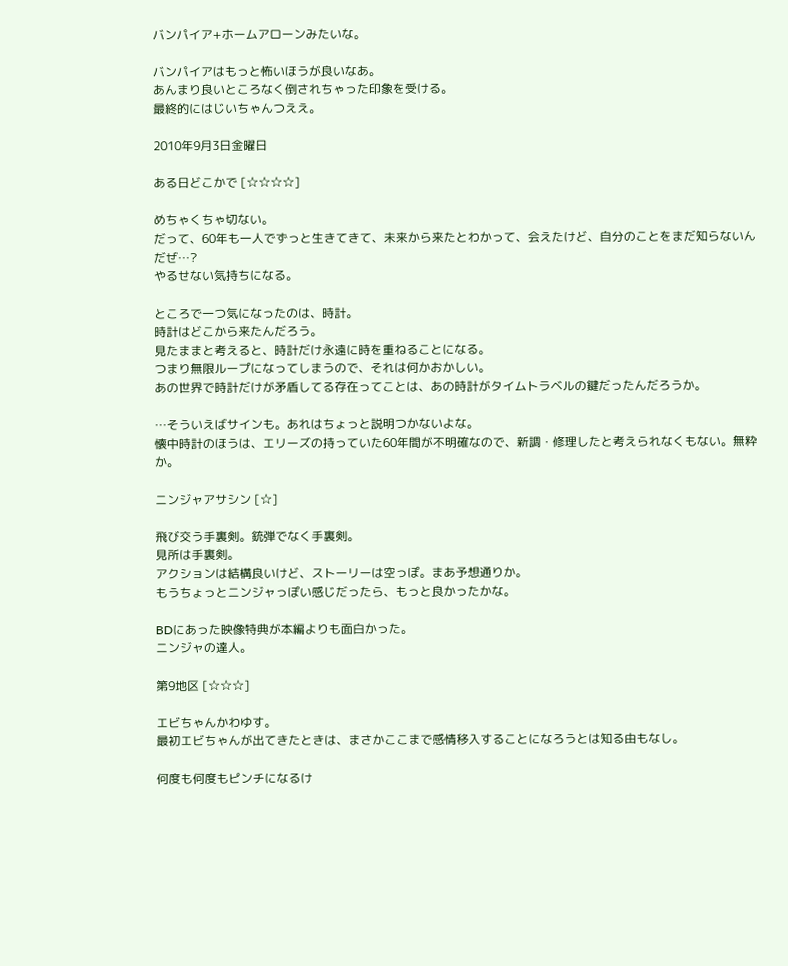バンパイア+ホームアローンみたいな。

バンパイアはもっと怖いほうが良いなあ。
あんまり良いところなく倒されちゃった印象を受ける。
最終的にはじいちゃんつええ。

2010年9月3日金曜日

ある日どこかで [☆☆☆☆]

めちゃくちゃ切ない。
だって、60年も一人でずっと生きてきて、未来から来たとわかって、会えたけど、自分のことをまだ知らないんだぜ…?
やるせない気持ちになる。

ところで一つ気になったのは、時計。
時計はどこから来たんだろう。
見たままと考えると、時計だけ永遠に時を重ねることになる。
つまり無限ループになってしまうので、それは何かおかしい。
あの世界で時計だけが矛盾してる存在ってことは、あの時計がタイムトラベルの鍵だったんだろうか。

…そういえばサインも。あれはちょっと説明つかないよな。
懐中時計のほうは、エリーズの持っていた60年間が不明確なので、新調・修理したと考えられなくもない。無粋か。

ニンジャアサシン [☆]

飛び交う手裏剣。銃弾でなく手裏剣。
見所は手裏剣。
アクションは結構良いけど、ストーリーは空っぽ。まあ予想通りか。
もうちょっとニンジャっぽい感じだったら、もっと良かったかな。

BDにあった映像特典が本編よりも面白かった。
ニンジャの達人。

第9地区 [☆☆☆]

エビちゃんかわゆす。
最初エビちゃんが出てきたときは、まさかここまで感情移入することになろうとは知る由もなし。

何度も何度もピンチになるけ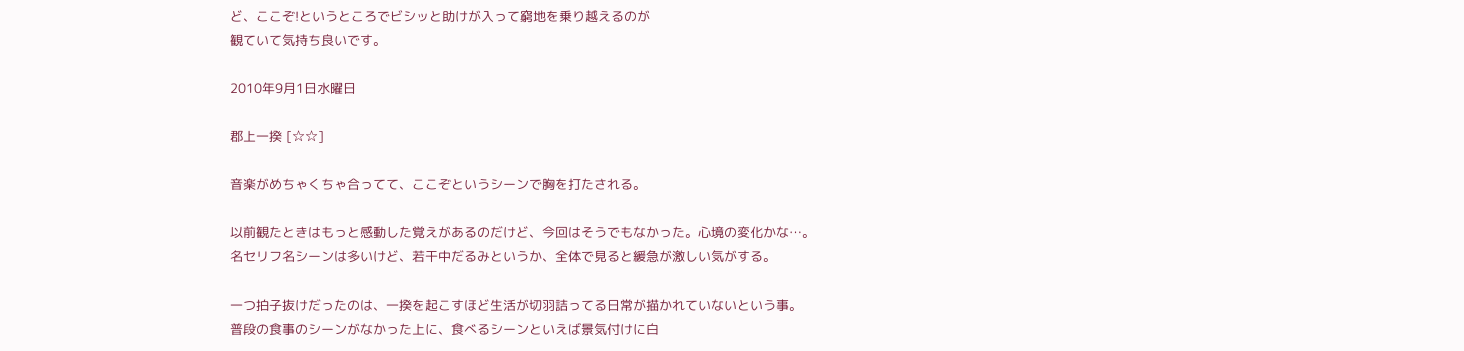ど、ここぞ!というところでビシッと助けが入って窮地を乗り越えるのが
観ていて気持ち良いです。

2010年9月1日水曜日

郡上一揆 [☆☆]

音楽がめちゃくちゃ合ってて、ここぞというシーンで胸を打たされる。

以前観たときはもっと感動した覚えがあるのだけど、今回はそうでもなかった。心境の変化かな…。
名セリフ名シーンは多いけど、若干中だるみというか、全体で見ると緩急が激しい気がする。

一つ拍子抜けだったのは、一揆を起こすほど生活が切羽詰ってる日常が描かれていないという事。
普段の食事のシーンがなかった上に、食べるシーンといえば景気付けに白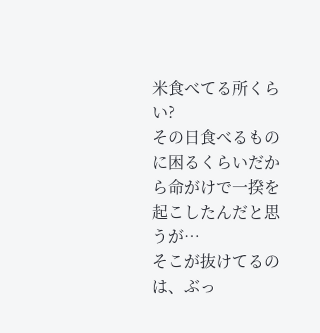米食べてる所くらい?
その日食べるものに困るくらいだから命がけで一揆を起こしたんだと思うが…
そこが抜けてるのは、ぶっ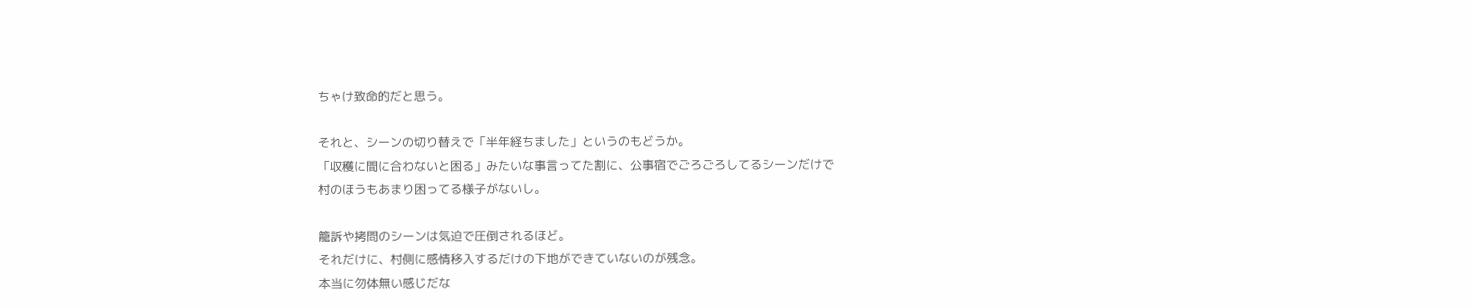ちゃけ致命的だと思う。

それと、シーンの切り替えで「半年経ちました」というのもどうか。
「収穫に間に合わないと困る」みたいな事言ってた割に、公事宿でごろごろしてるシーンだけで
村のほうもあまり困ってる様子がないし。

籠訴や拷問のシーンは気迫で圧倒されるほど。
それだけに、村側に感情移入するだけの下地ができていないのが残念。
本当に勿体無い感じだな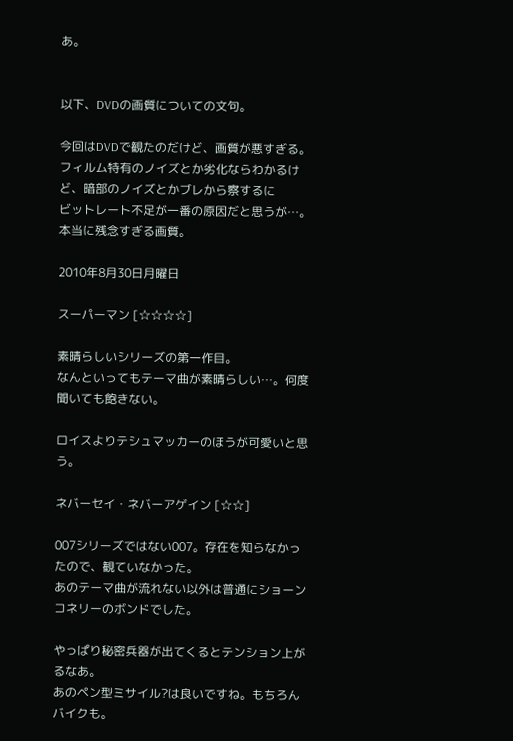あ。


以下、DVDの画質についての文句。

今回はDVDで観たのだけど、画質が悪すぎる。
フィルム特有のノイズとか劣化ならわかるけど、暗部のノイズとかブレから察するに
ビットレート不足が一番の原因だと思うが…。
本当に残念すぎる画質。

2010年8月30日月曜日

スーパーマン [☆☆☆☆]

素晴らしいシリーズの第一作目。
なんといってもテーマ曲が素晴らしい…。何度聞いても飽きない。

ロイスよりテシュマッカーのほうが可愛いと思う。

ネバーセイ・ネバーアゲイン [☆☆]

007シリーズではない007。存在を知らなかったので、観ていなかった。
あのテーマ曲が流れない以外は普通にショーンコネリーのボンドでした。

やっぱり秘密兵器が出てくるとテンション上がるなあ。
あのペン型ミサイル?は良いですね。もちろんバイクも。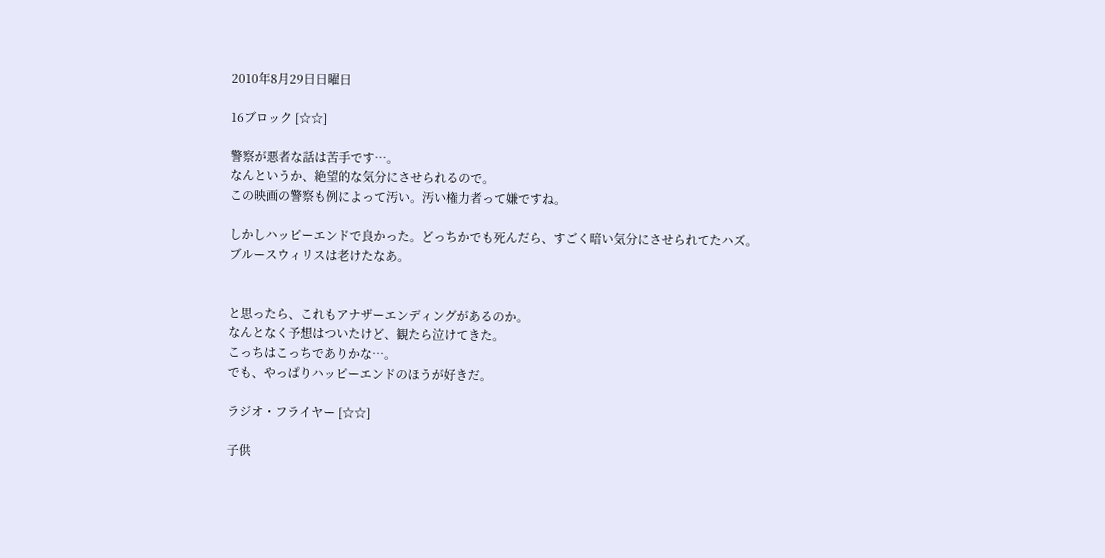2010年8月29日日曜日

16ブロック [☆☆]

警察が悪者な話は苦手です…。
なんというか、絶望的な気分にさせられるので。
この映画の警察も例によって汚い。汚い権力者って嫌ですね。

しかしハッピーエンドで良かった。どっちかでも死んだら、すごく暗い気分にさせられてたハズ。
ブルースウィリスは老けたなあ。


と思ったら、これもアナザーエンディングがあるのか。
なんとなく予想はついたけど、観たら泣けてきた。
こっちはこっちでありかな…。
でも、やっぱりハッピーエンドのほうが好きだ。

ラジオ・フライヤー [☆☆]

子供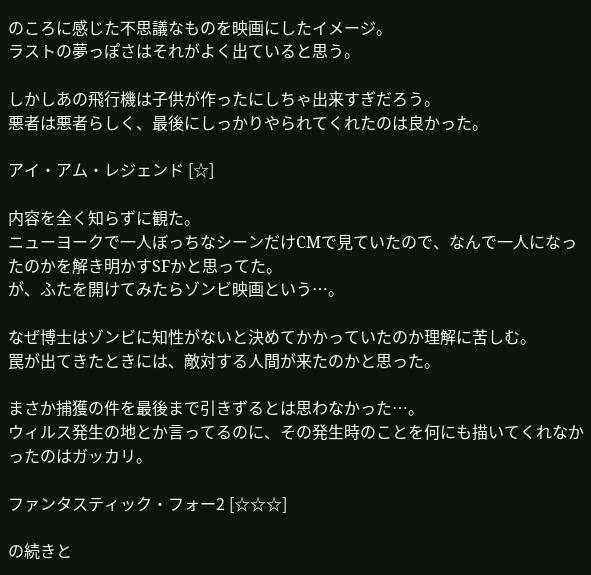のころに感じた不思議なものを映画にしたイメージ。
ラストの夢っぽさはそれがよく出ていると思う。

しかしあの飛行機は子供が作ったにしちゃ出来すぎだろう。
悪者は悪者らしく、最後にしっかりやられてくれたのは良かった。

アイ・アム・レジェンド [☆]

内容を全く知らずに観た。
ニューヨークで一人ぼっちなシーンだけCMで見ていたので、なんで一人になったのかを解き明かすSFかと思ってた。
が、ふたを開けてみたらゾンビ映画という…。

なぜ博士はゾンビに知性がないと決めてかかっていたのか理解に苦しむ。
罠が出てきたときには、敵対する人間が来たのかと思った。

まさか捕獲の件を最後まで引きずるとは思わなかった…。
ウィルス発生の地とか言ってるのに、その発生時のことを何にも描いてくれなかったのはガッカリ。

ファンタスティック・フォー2 [☆☆☆]

の続きと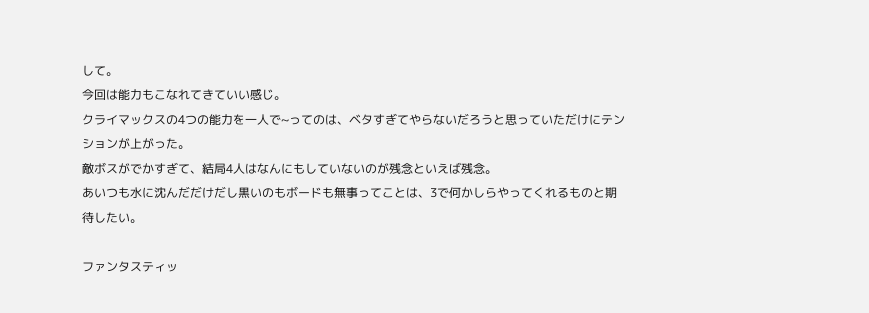して。
今回は能力もこなれてきていい感じ。
クライマックスの4つの能力を一人で~ってのは、ベタすぎてやらないだろうと思っていただけにテンションが上がった。
敵ボスがでかすぎて、結局4人はなんにもしていないのが残念といえば残念。
あいつも水に沈んだだけだし黒いのもボードも無事ってことは、3で何かしらやってくれるものと期待したい。

ファンタスティッ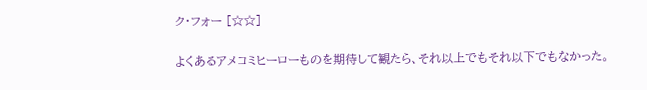ク・フォー [☆☆]

よくあるアメコミヒーローものを期待して観たら、それ以上でもそれ以下でもなかった。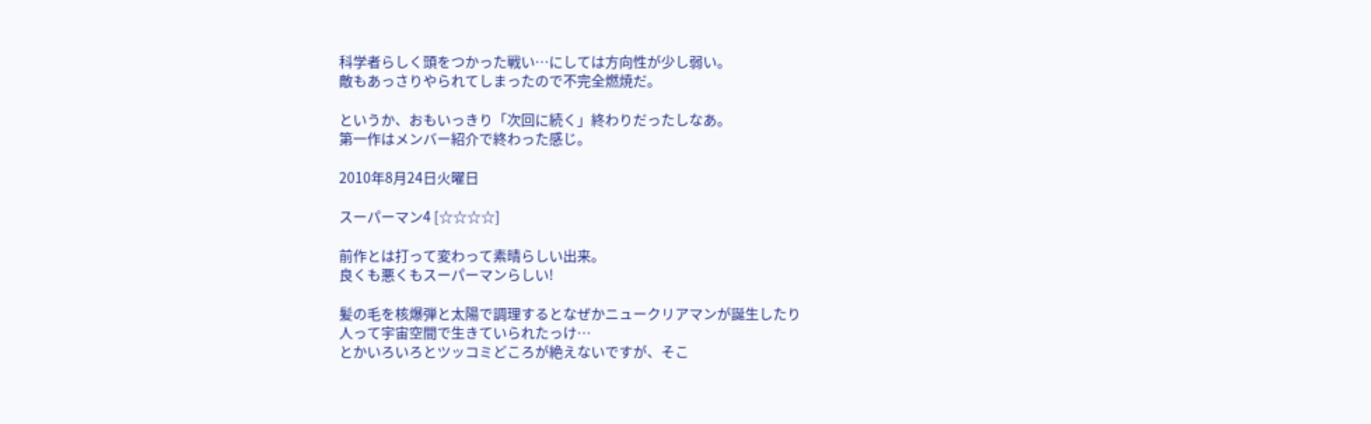科学者らしく頭をつかった戦い…にしては方向性が少し弱い。
敵もあっさりやられてしまったので不完全燃焼だ。

というか、おもいっきり「次回に続く」終わりだったしなあ。
第一作はメンバー紹介で終わった感じ。

2010年8月24日火曜日

スーパーマン4 [☆☆☆☆]

前作とは打って変わって素晴らしい出来。
良くも悪くもスーパーマンらしい!

髪の毛を核爆弾と太陽で調理するとなぜかニュークリアマンが誕生したり
人って宇宙空間で生きていられたっけ…
とかいろいろとツッコミどころが絶えないですが、そこ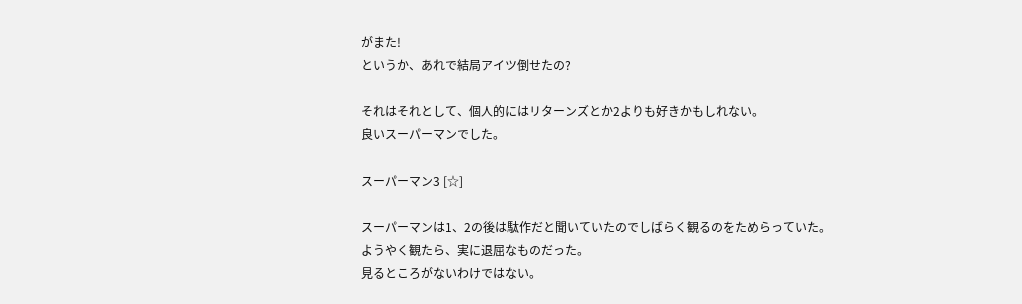がまた!
というか、あれで結局アイツ倒せたの?

それはそれとして、個人的にはリターンズとか2よりも好きかもしれない。
良いスーパーマンでした。

スーパーマン3 [☆]

スーパーマンは1、2の後は駄作だと聞いていたのでしばらく観るのをためらっていた。
ようやく観たら、実に退屈なものだった。
見るところがないわけではない。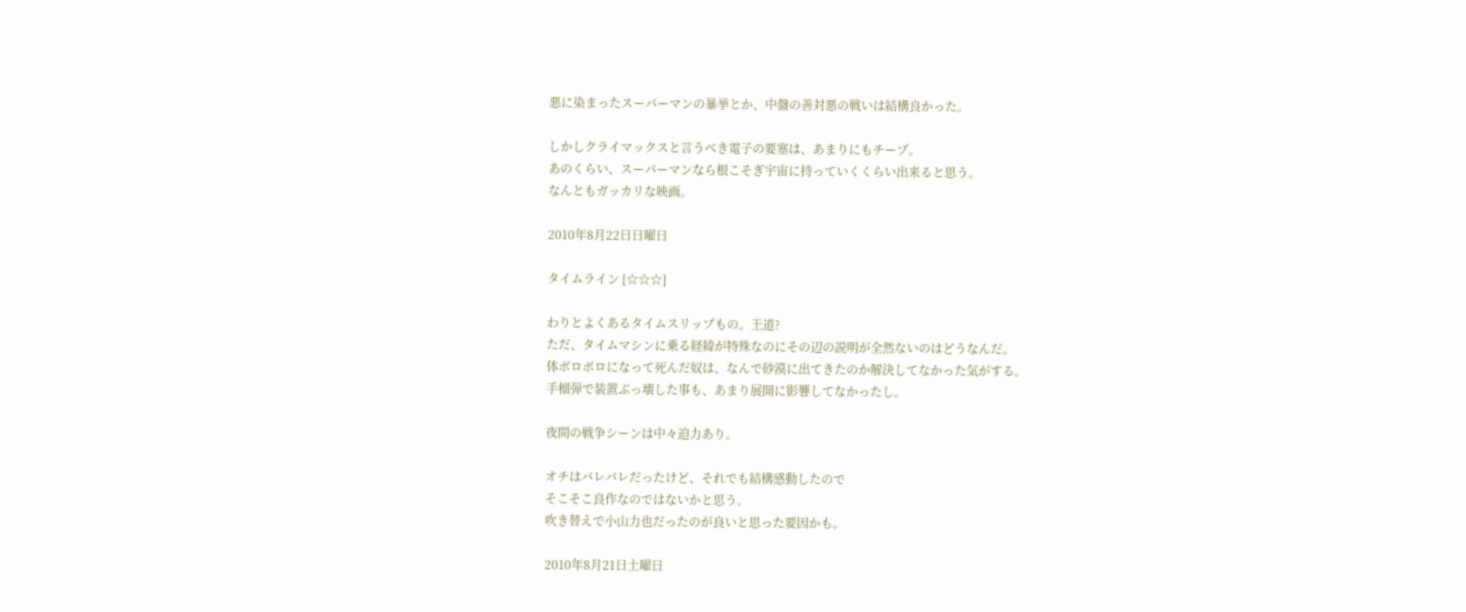悪に染まったスーパーマンの暴挙とか、中盤の善対悪の戦いは結構良かった。

しかしクライマックスと言うべき電子の要塞は、あまりにもチープ。
あのくらい、スーパーマンなら根こそぎ宇宙に持っていくくらい出来ると思う。
なんともガッカリな映画。

2010年8月22日日曜日

タイムライン [☆☆☆]

わりとよくあるタイムスリップもの。王道?
ただ、タイムマシンに乗る経緯が特殊なのにその辺の説明が全然ないのはどうなんだ。
体ボロボロになって死んだ奴は、なんで砂漠に出てきたのか解決してなかった気がする。
手榴弾で装置ぶっ壊した事も、あまり展開に影響してなかったし。

夜間の戦争シーンは中々迫力あり。

オチはバレバレだったけど、それでも結構感動したので
そこそこ良作なのではないかと思う。
吹き替えで小山力也だったのが良いと思った要因かも。

2010年8月21日土曜日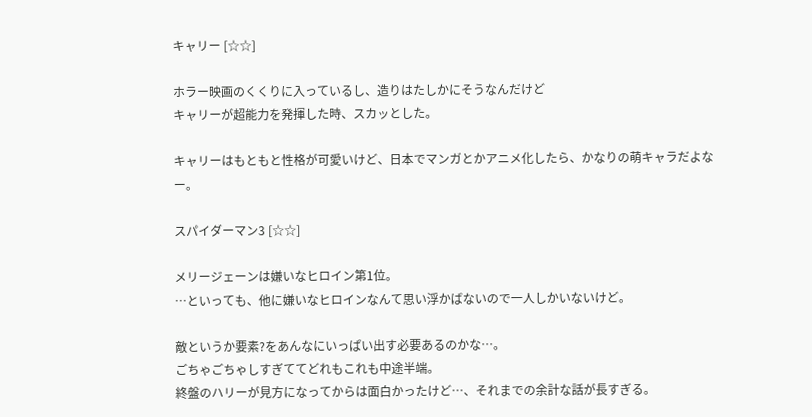キャリー [☆☆]

ホラー映画のくくりに入っているし、造りはたしかにそうなんだけど
キャリーが超能力を発揮した時、スカッとした。

キャリーはもともと性格が可愛いけど、日本でマンガとかアニメ化したら、かなりの萌キャラだよなー。

スパイダーマン3 [☆☆]

メリージェーンは嫌いなヒロイン第1位。
…といっても、他に嫌いなヒロインなんて思い浮かばないので一人しかいないけど。

敵というか要素?をあんなにいっぱい出す必要あるのかな…。
ごちゃごちゃしすぎててどれもこれも中途半端。
終盤のハリーが見方になってからは面白かったけど…、それまでの余計な話が長すぎる。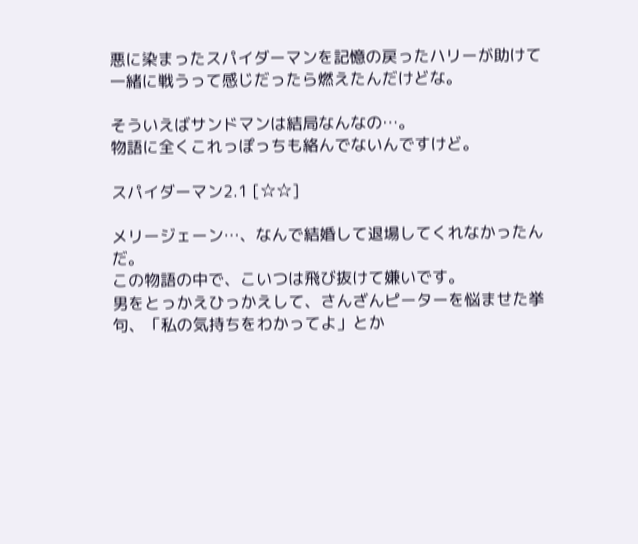悪に染まったスパイダーマンを記憶の戻ったハリーが助けて一緒に戦うって感じだったら燃えたんだけどな。

そういえばサンドマンは結局なんなの…。
物語に全くこれっぽっちも絡んでないんですけど。

スパイダーマン2.1 [☆☆]

メリージェーン…、なんで結婚して退場してくれなかったんだ。
この物語の中で、こいつは飛び抜けて嫌いです。
男をとっかえひっかえして、さんざんピーターを悩ませた挙句、「私の気持ちをわかってよ」とか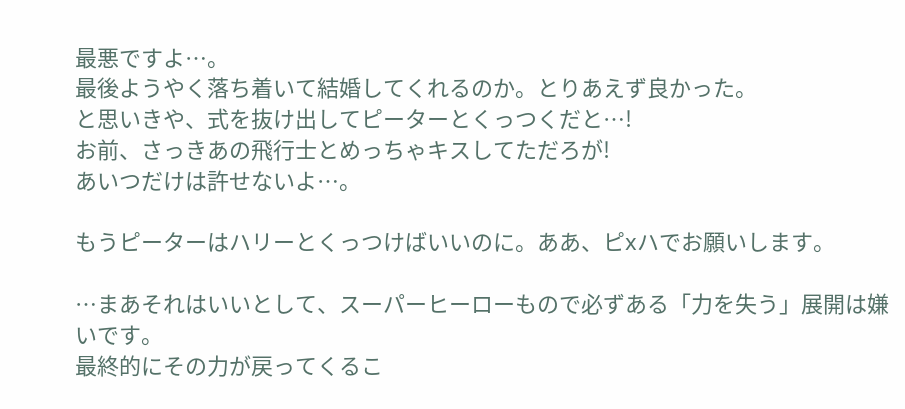最悪ですよ…。
最後ようやく落ち着いて結婚してくれるのか。とりあえず良かった。
と思いきや、式を抜け出してピーターとくっつくだと…!
お前、さっきあの飛行士とめっちゃキスしてただろが!
あいつだけは許せないよ…。

もうピーターはハリーとくっつけばいいのに。ああ、ピxハでお願いします。

…まあそれはいいとして、スーパーヒーローもので必ずある「力を失う」展開は嫌いです。
最終的にその力が戻ってくるこ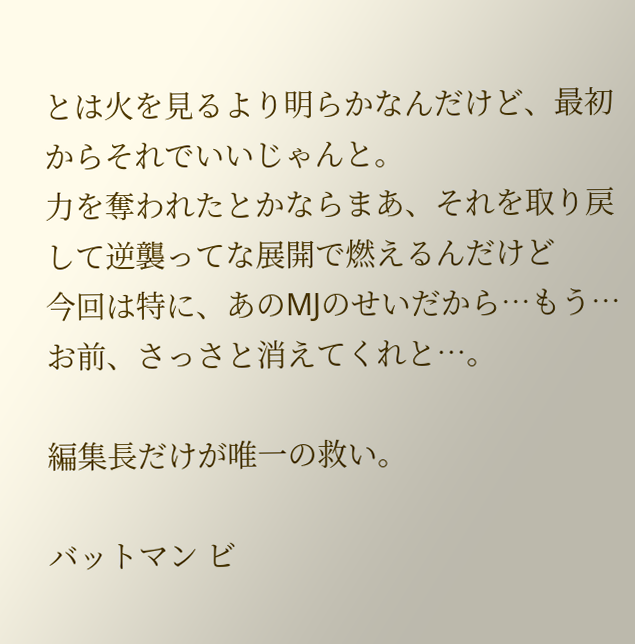とは火を見るより明らかなんだけど、最初からそれでいいじゃんと。
力を奪われたとかならまあ、それを取り戻して逆襲ってな展開で燃えるんだけど
今回は特に、あのMJのせいだから…もう…お前、さっさと消えてくれと…。

編集長だけが唯一の救い。

バットマン ビ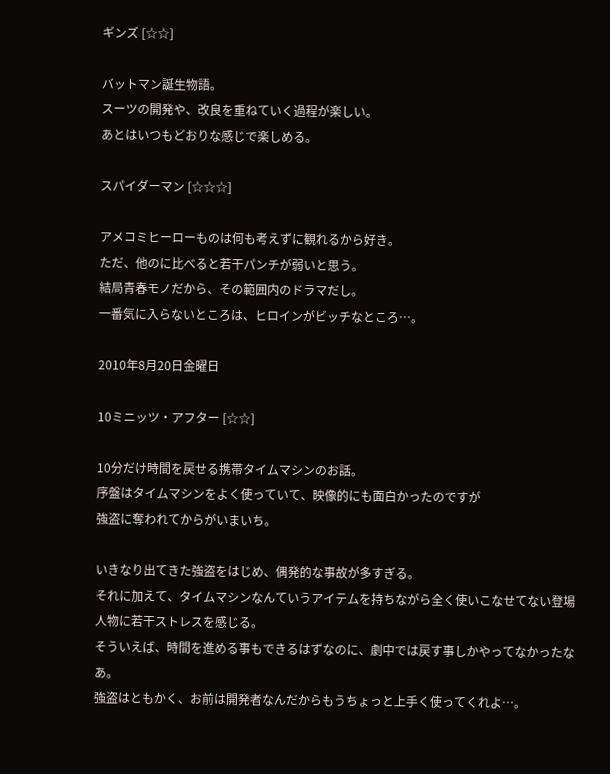ギンズ [☆☆]

バットマン誕生物語。
スーツの開発や、改良を重ねていく過程が楽しい。
あとはいつもどおりな感じで楽しめる。

スパイダーマン [☆☆☆]

アメコミヒーローものは何も考えずに観れるから好き。
ただ、他のに比べると若干パンチが弱いと思う。
結局青春モノだから、その範囲内のドラマだし。
一番気に入らないところは、ヒロインがビッチなところ…。

2010年8月20日金曜日

10ミニッツ・アフター [☆☆]

10分だけ時間を戻せる携帯タイムマシンのお話。
序盤はタイムマシンをよく使っていて、映像的にも面白かったのですが
強盗に奪われてからがいまいち。

いきなり出てきた強盗をはじめ、偶発的な事故が多すぎる。
それに加えて、タイムマシンなんていうアイテムを持ちながら全く使いこなせてない登場人物に若干ストレスを感じる。
そういえば、時間を進める事もできるはずなのに、劇中では戻す事しかやってなかったなあ。
強盗はともかく、お前は開発者なんだからもうちょっと上手く使ってくれよ…。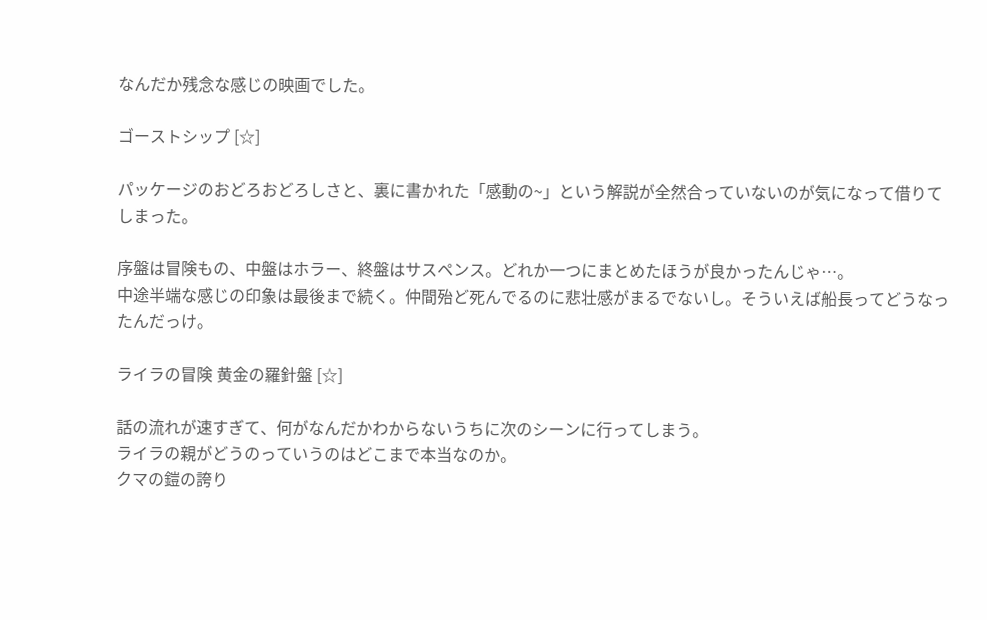なんだか残念な感じの映画でした。

ゴーストシップ [☆]

パッケージのおどろおどろしさと、裏に書かれた「感動の~」という解説が全然合っていないのが気になって借りてしまった。

序盤は冒険もの、中盤はホラー、終盤はサスペンス。どれか一つにまとめたほうが良かったんじゃ…。
中途半端な感じの印象は最後まで続く。仲間殆ど死んでるのに悲壮感がまるでないし。そういえば船長ってどうなったんだっけ。

ライラの冒険 黄金の羅針盤 [☆]

話の流れが速すぎて、何がなんだかわからないうちに次のシーンに行ってしまう。
ライラの親がどうのっていうのはどこまで本当なのか。
クマの鎧の誇り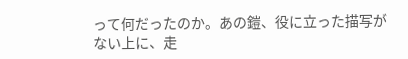って何だったのか。あの鎧、役に立った描写がない上に、走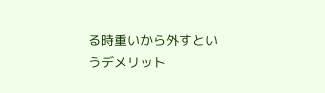る時重いから外すというデメリット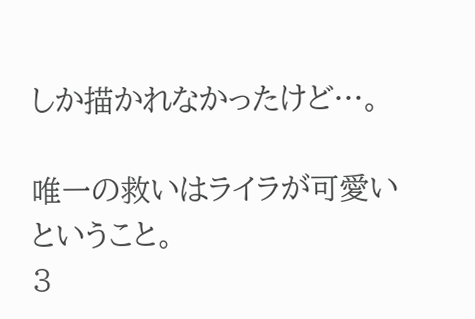しか描かれなかったけど…。

唯一の救いはライラが可愛いということ。
3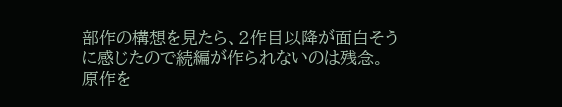部作の構想を見たら、2作目以降が面白そうに感じたので続編が作られないのは残念。
原作を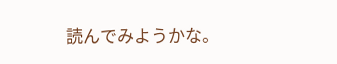読んでみようかな。